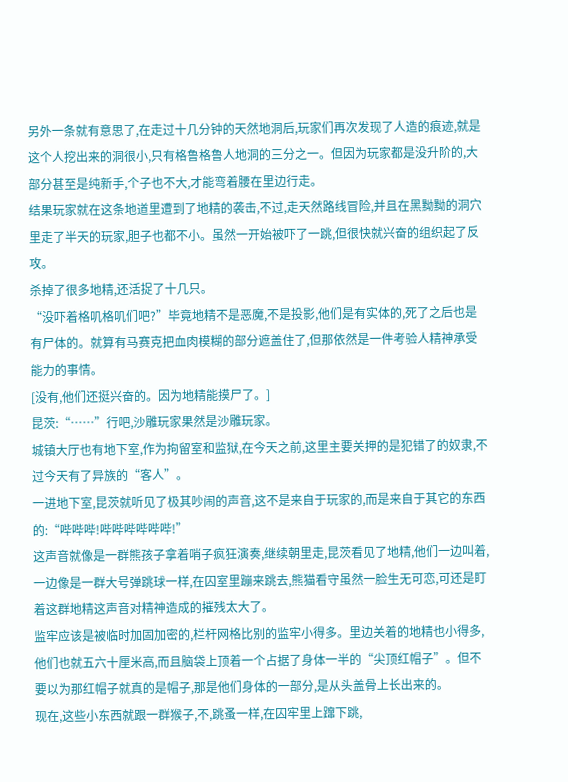另外一条就有意思了,在走过十几分钟的天然地洞后,玩家们再次发现了人造的痕迹,就是这个人挖出来的洞很小,只有格鲁格鲁人地洞的三分之一。但因为玩家都是没升阶的,大部分甚至是纯新手,个子也不大,才能弯着腰在里边行走。
结果玩家就在这条地道里遭到了地精的袭击,不过,走天然路线冒险,并且在黑黝黝的洞穴里走了半天的玩家,胆子也都不小。虽然一开始被吓了一跳,但很快就兴奋的组织起了反攻。
杀掉了很多地精,还活捉了十几只。
“没吓着格叽格叽们吧?”毕竟地精不是恶魔,不是投影,他们是有实体的,死了之后也是有尸体的。就算有马赛克把血肉模糊的部分遮盖住了,但那依然是一件考验人精神承受能力的事情。
[没有,他们还挺兴奋的。因为地精能摸尸了。]
昆茨:“……”行吧,沙雕玩家果然是沙雕玩家。
城镇大厅也有地下室,作为拘留室和监狱,在今天之前,这里主要关押的是犯错了的奴隶,不过今天有了异族的“客人”。
一进地下室,昆茨就听见了极其吵闹的声音,这不是来自于玩家的,而是来自于其它的东西的:“哔哔哔!哔哔哔哔哔哔!”
这声音就像是一群熊孩子拿着哨子疯狂演奏,继续朝里走,昆茨看见了地精,他们一边叫着,一边像是一群大号弹跳球一样,在囚室里蹦来跳去,熊猫看守虽然一脸生无可恋,可还是盯着这群地精这声音对精神造成的摧残太大了。
监牢应该是被临时加固加密的,栏杆网格比别的监牢小得多。里边关着的地精也小得多,他们也就五六十厘米高,而且脑袋上顶着一个占据了身体一半的“尖顶红帽子”。但不要以为那红帽子就真的是帽子,那是他们身体的一部分,是从头盖骨上长出来的。
现在,这些小东西就跟一群猴子,不,跳蚤一样,在囚牢里上蹿下跳,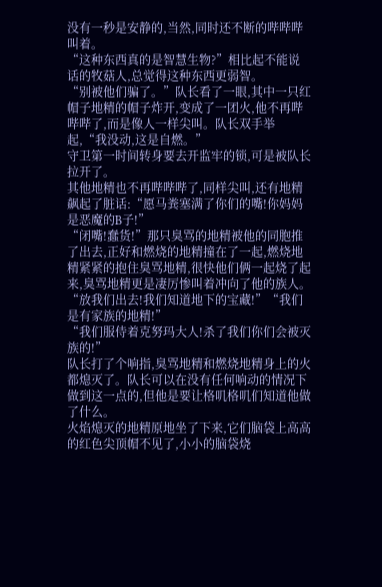没有一秒是安静的,当然,同时还不断的哔哔哔叫着。
“这种东西真的是智慧生物?”相比起不能说话的牧菇人,总觉得这种东西更弱智。
“别被他们骗了。”队长看了一眼,其中一只红帽子地精的帽子炸开,变成了一团火,他不再哔哔哔了,而是像人一样尖叫。队长双手举起,“我没动,这是自燃。”
守卫第一时间转身要去开监牢的锁,可是被队长拉开了。
其他地精也不再哔哔哔了,同样尖叫,还有地精飙起了脏话:“愿马粪塞满了你们的嘴!你妈妈是恶魔的B子!”
“闭嘴!蠢货!”那只臭骂的地精被他的同胞推了出去,正好和燃烧的地精撞在了一起,燃烧地精紧紧的抱住臭骂地精,很快他们俩一起烧了起来,臭骂地精更是凄厉惨叫着冲向了他的族人。
“放我们出去!我们知道地下的宝藏!”“我们是有家族的地精!”
“我们服侍着克努玛大人!杀了我们你们会被灭族的!”
队长打了个响指,臭骂地精和燃烧地精身上的火都熄灭了。队长可以在没有任何响动的情况下做到这一点的,但他是要让格叽格叽们知道他做了什么。
火焰熄灭的地精原地坐了下来,它们脑袋上高高的红色尖顶帽不见了,小小的脑袋烧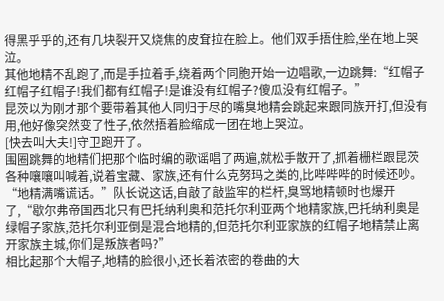得黑乎乎的,还有几块裂开又烧焦的皮耷拉在脸上。他们双手捂住脸,坐在地上哭泣。
其他地精不乱跑了,而是手拉着手,绕着两个同胞开始一边唱歌,一边跳舞:“红帽子红帽子红帽子!我们都有红帽子!是谁没有红帽子?傻瓜没有红帽子。”
昆茨以为刚才那个要带着其他人同归于尽的嘴臭地精会跳起来跟同族开打,但没有用,他好像突然变了性子,依然捂着脸缩成一团在地上哭泣。
[快去叫大夫!]守卫跑开了。
围圈跳舞的地精们把那个临时编的歌谣唱了两遍,就松手散开了,抓着栅栏跟昆茨各种嚷嚷叫喊着,说着宝藏、家族,还有什么克努玛之类的,比哔哔哔的时候还吵。
“地精满嘴谎话。”队长说这话,自敲了敲监牢的栏杆,臭骂地精顿时也爆开了,“歇尔弗帝国西北只有巴托纳利奥和范托尔利亚两个地精家族,巴托纳利奥是绿帽子家族,范托尔利亚倒是混合地精的,但范托尔利亚家族的红帽子地精禁止离开家族主城,你们是叛族者吗?”
相比起那个大帽子,地精的脸很小,还长着浓密的卷曲的大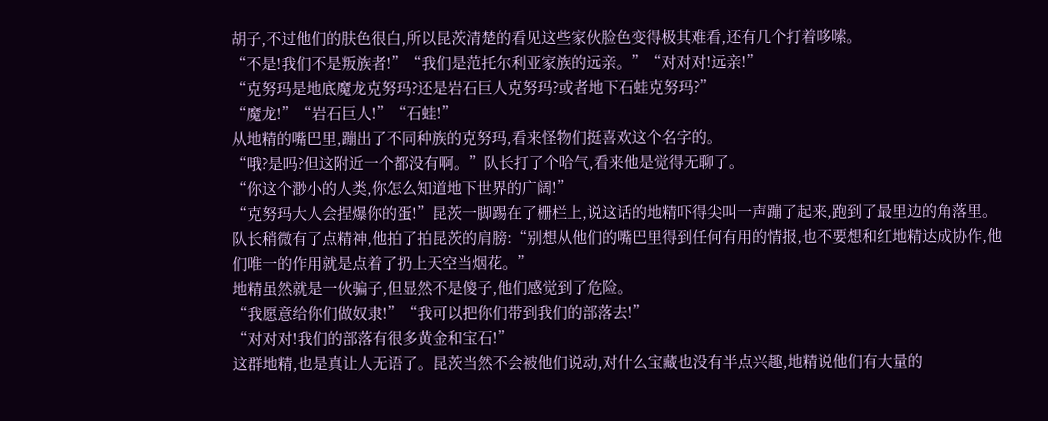胡子,不过他们的肤色很白,所以昆茨清楚的看见这些家伙脸色变得极其难看,还有几个打着哆嗦。
“不是!我们不是叛族者!”“我们是范托尔利亚家族的远亲。”“对对对!远亲!”
“克努玛是地底魔龙克努玛?还是岩石巨人克努玛?或者地下石蛙克努玛?”
“魔龙!”“岩石巨人!”“石蛙!”
从地精的嘴巴里,蹦出了不同种族的克努玛,看来怪物们挺喜欢这个名字的。
“哦?是吗?但这附近一个都没有啊。”队长打了个哈气,看来他是觉得无聊了。
“你这个渺小的人类,你怎么知道地下世界的广阔!”
“克努玛大人会捏爆你的蛋!”昆茨一脚踢在了栅栏上,说这话的地精吓得尖叫一声蹦了起来,跑到了最里边的角落里。
队长稍微有了点精神,他拍了拍昆茨的肩膀:“别想从他们的嘴巴里得到任何有用的情报,也不要想和红地精达成协作,他们唯一的作用就是点着了扔上天空当烟花。”
地精虽然就是一伙骗子,但显然不是傻子,他们感觉到了危险。
“我愿意给你们做奴隶!”“我可以把你们带到我们的部落去!”
“对对对!我们的部落有很多黄金和宝石!”
这群地精,也是真让人无语了。昆茨当然不会被他们说动,对什么宝藏也没有半点兴趣,地精说他们有大量的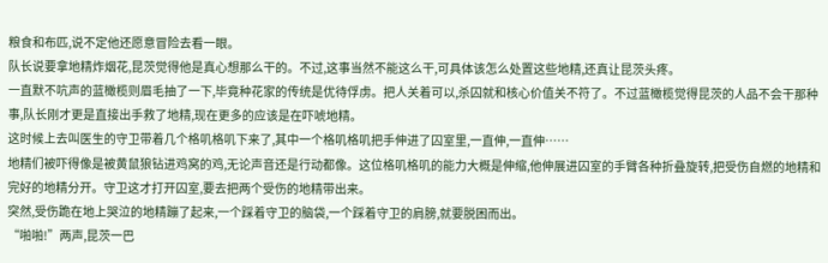粮食和布匹,说不定他还愿意冒险去看一眼。
队长说要拿地精炸烟花,昆茨觉得他是真心想那么干的。不过,这事当然不能这么干,可具体该怎么处置这些地精,还真让昆茨头疼。
一直默不吭声的蓝橄榄则眉毛抽了一下,毕竟种花家的传统是优待俘虏。把人关着可以,杀囚就和核心价值关不符了。不过蓝橄榄觉得昆茨的人品不会干那种事,队长刚才更是直接出手救了地精,现在更多的应该是在吓唬地精。
这时候上去叫医生的守卫带着几个格叽格叽下来了,其中一个格叽格叽把手伸进了囚室里,一直伸,一直伸……
地精们被吓得像是被黄鼠狼钻进鸡窝的鸡,无论声音还是行动都像。这位格叽格叽的能力大概是伸缩,他伸展进囚室的手臂各种折叠旋转,把受伤自燃的地精和完好的地精分开。守卫这才打开囚室,要去把两个受伤的地精带出来。
突然,受伤跪在地上哭泣的地精蹦了起来,一个踩着守卫的脑袋,一个踩着守卫的肩膀,就要脱困而出。
“啪啪!”两声,昆茨一巴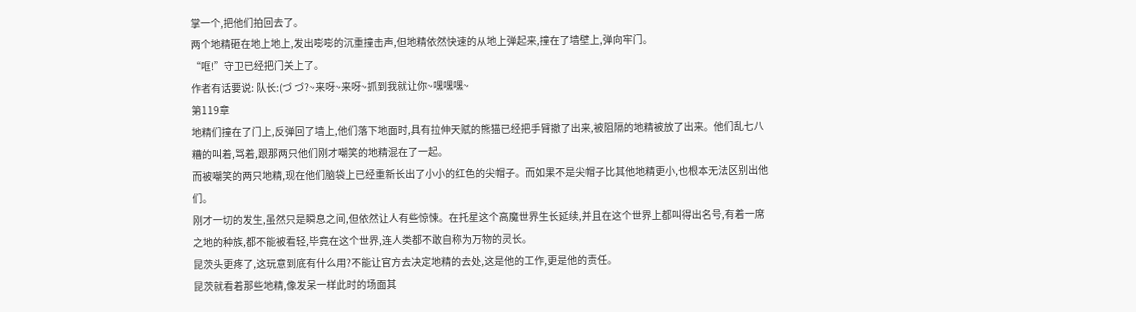掌一个,把他们拍回去了。
两个地精砸在地上地上,发出嘭嘭的沉重撞击声,但地精依然快速的从地上弹起来,撞在了墙壁上,弹向牢门。
“哐!”守卫已经把门关上了。
作者有话要说: 队长:(づ づ?~来呀~来呀~抓到我就让你~嘿嘿嘿~
第119章
地精们撞在了门上,反弹回了墙上,他们落下地面时,具有拉伸天赋的熊猫已经把手臂撤了出来,被阻隔的地精被放了出来。他们乱七八糟的叫着,骂着,跟那两只他们刚才嘲笑的地精混在了一起。
而被嘲笑的两只地精,现在他们脑袋上已经重新长出了小小的红色的尖帽子。而如果不是尖帽子比其他地精更小,也根本无法区别出他们。
刚才一切的发生,虽然只是瞬息之间,但依然让人有些惊悚。在托星这个高魔世界生长延续,并且在这个世界上都叫得出名号,有着一席之地的种族,都不能被看轻,毕竟在这个世界,连人类都不敢自称为万物的灵长。
昆茨头更疼了,这玩意到底有什么用?不能让官方去决定地精的去处,这是他的工作,更是他的责任。
昆茨就看着那些地精,像发呆一样此时的场面其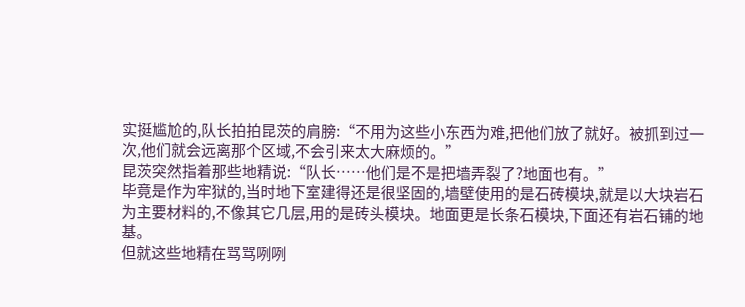实挺尴尬的,队长拍拍昆茨的肩膀:“不用为这些小东西为难,把他们放了就好。被抓到过一次,他们就会远离那个区域,不会引来太大麻烦的。”
昆茨突然指着那些地精说:“队长……他们是不是把墙弄裂了?地面也有。”
毕竟是作为牢狱的,当时地下室建得还是很坚固的,墙壁使用的是石砖模块,就是以大块岩石为主要材料的,不像其它几层,用的是砖头模块。地面更是长条石模块,下面还有岩石铺的地基。
但就这些地精在骂骂咧咧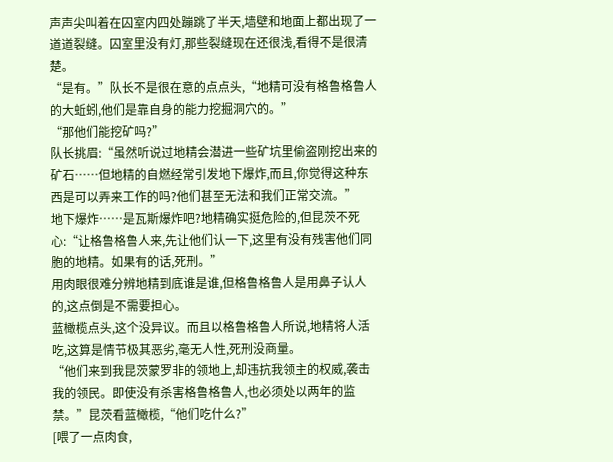声声尖叫着在囚室内四处蹦跳了半天,墙壁和地面上都出现了一道道裂缝。囚室里没有灯,那些裂缝现在还很浅,看得不是很清楚。
“是有。”队长不是很在意的点点头,“地精可没有格鲁格鲁人的大蚯蚓,他们是靠自身的能力挖掘洞穴的。”
“那他们能挖矿吗?”
队长挑眉:“虽然听说过地精会潜进一些矿坑里偷盗刚挖出来的矿石……但地精的自燃经常引发地下爆炸,而且,你觉得这种东西是可以弄来工作的吗?他们甚至无法和我们正常交流。”
地下爆炸……是瓦斯爆炸吧?地精确实挺危险的,但昆茨不死心:“让格鲁格鲁人来,先让他们认一下,这里有没有残害他们同胞的地精。如果有的话,死刑。”
用肉眼很难分辨地精到底谁是谁,但格鲁格鲁人是用鼻子认人的,这点倒是不需要担心。
蓝橄榄点头,这个没异议。而且以格鲁格鲁人所说,地精将人活吃,这算是情节极其恶劣,毫无人性,死刑没商量。
“他们来到我昆茨蒙罗非的领地上,却违抗我领主的权威,袭击我的领民。即使没有杀害格鲁格鲁人,也必须处以两年的监禁。”昆茨看蓝橄榄,“他们吃什么?”
[喂了一点肉食,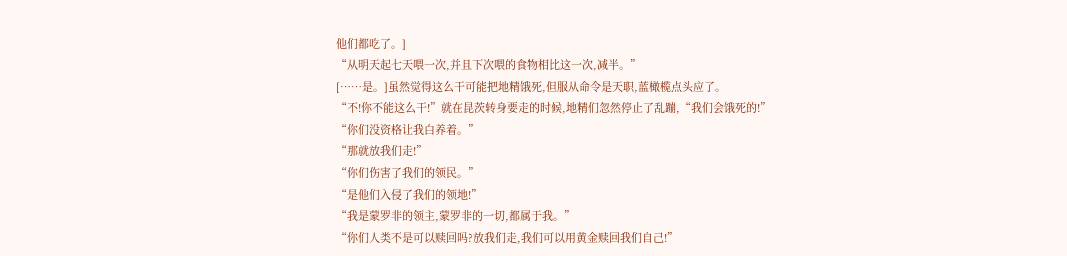他们都吃了。]
“从明天起七天喂一次,并且下次喂的食物相比这一次,减半。”
[……是。]虽然觉得这么干可能把地精饿死,但服从命令是天职,蓝橄榄点头应了。
“不!你不能这么干!”就在昆茨转身要走的时候,地精们忽然停止了乱蹦,“我们会饿死的!”
“你们没资格让我白养着。”
“那就放我们走!”
“你们伤害了我们的领民。”
“是他们入侵了我们的领地!”
“我是蒙罗非的领主,蒙罗非的一切,都属于我。”
“你们人类不是可以赎回吗?放我们走,我们可以用黄金赎回我们自己!”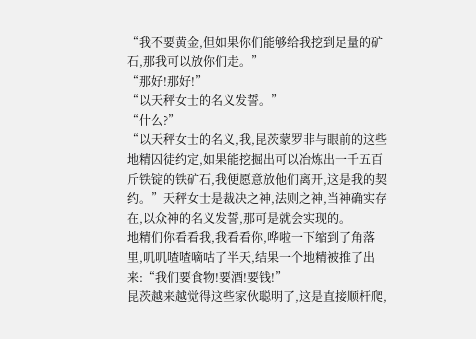“我不要黄金,但如果你们能够给我挖到足量的矿石,那我可以放你们走。”
“那好!那好!”
“以天秤女士的名义发誓。”
“什么?”
“以天秤女士的名义,我,昆茨蒙罗非与眼前的这些地精囚徒约定,如果能挖掘出可以冶炼出一千五百斤铁锭的铁矿石,我便愿意放他们离开,这是我的契约。”天秤女士是裁决之神,法则之神,当神确实存在,以众神的名义发誓,那可是就会实现的。
地精们你看看我,我看看你,哗啦一下缩到了角落里,叽叽喳喳嘀咕了半天,结果一个地精被推了出来:“我们要食物!要酒!要钱!”
昆茨越来越觉得这些家伙聪明了,这是直接顺杆爬,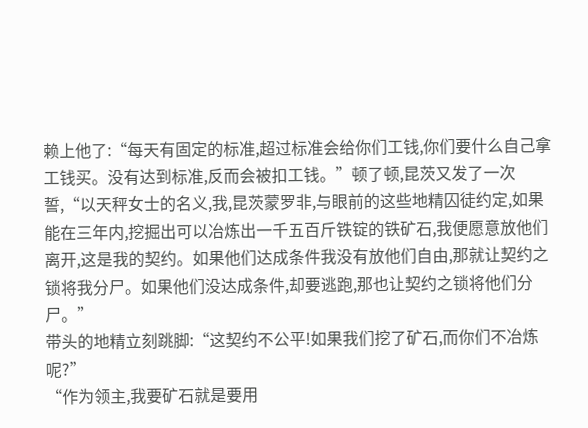赖上他了:“每天有固定的标准,超过标准会给你们工钱,你们要什么自己拿工钱买。没有达到标准,反而会被扣工钱。”顿了顿,昆茨又发了一次誓,“以天秤女士的名义,我,昆茨蒙罗非,与眼前的这些地精囚徒约定,如果能在三年内,挖掘出可以冶炼出一千五百斤铁锭的铁矿石,我便愿意放他们离开,这是我的契约。如果他们达成条件我没有放他们自由,那就让契约之锁将我分尸。如果他们没达成条件,却要逃跑,那也让契约之锁将他们分尸。”
带头的地精立刻跳脚:“这契约不公平!如果我们挖了矿石,而你们不冶炼呢?”
“作为领主,我要矿石就是要用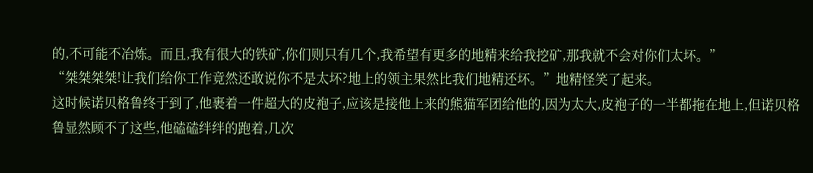的,不可能不冶炼。而且,我有很大的铁矿,你们则只有几个,我希望有更多的地精来给我挖矿,那我就不会对你们太坏。”
“桀桀桀桀!让我们给你工作竟然还敢说你不是太坏?地上的领主果然比我们地精还坏。”地精怪笑了起来。
这时候诺贝格鲁终于到了,他裹着一件超大的皮袍子,应该是接他上来的熊猫军团给他的,因为太大,皮袍子的一半都拖在地上,但诺贝格鲁显然顾不了这些,他磕磕绊绊的跑着,几次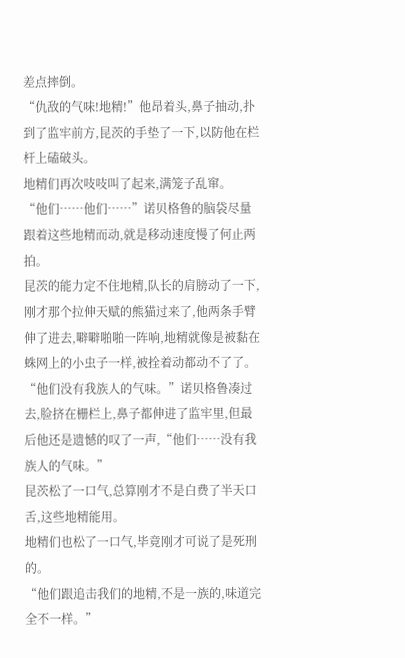差点摔倒。
“仇敌的气味!地精!”他昂着头,鼻子抽动,扑到了监牢前方,昆茨的手垫了一下,以防他在栏杆上磕破头。
地精们再次吱吱叫了起来,满笼子乱窜。
“他们……他们……”诺贝格鲁的脑袋尽量跟着这些地精而动,就是移动速度慢了何止两拍。
昆茨的能力定不住地精,队长的肩膀动了一下,刚才那个拉伸天赋的熊猫过来了,他两条手臂伸了进去,噼噼啪啪一阵响,地精就像是被黏在蛛网上的小虫子一样,被拴着动都动不了了。
“他们没有我族人的气味。”诺贝格鲁凑过去,脸挤在栅栏上,鼻子都伸进了监牢里,但最后他还是遗憾的叹了一声,“他们……没有我族人的气味。”
昆茨松了一口气,总算刚才不是白费了半天口舌,这些地精能用。
地精们也松了一口气,毕竟刚才可说了是死刑的。
“他们跟追击我们的地精,不是一族的,味道完全不一样。”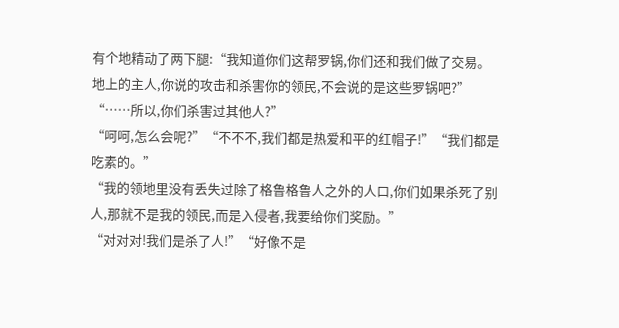有个地精动了两下腿:“我知道你们这帮罗锅,你们还和我们做了交易。地上的主人,你说的攻击和杀害你的领民,不会说的是这些罗锅吧?”
“……所以,你们杀害过其他人?”
“呵呵,怎么会呢?”“不不不,我们都是热爱和平的红帽子!”“我们都是吃素的。”
“我的领地里没有丢失过除了格鲁格鲁人之外的人口,你们如果杀死了别人,那就不是我的领民,而是入侵者,我要给你们奖励。”
“对对对!我们是杀了人!”“好像不是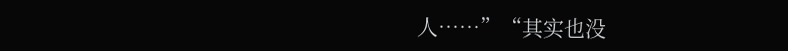人……”“其实也没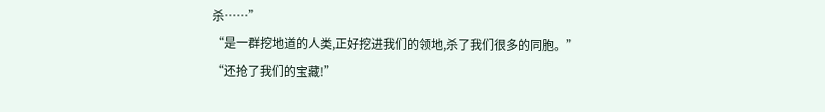杀……”
“是一群挖地道的人类,正好挖进我们的领地,杀了我们很多的同胞。”
“还抢了我们的宝藏!”